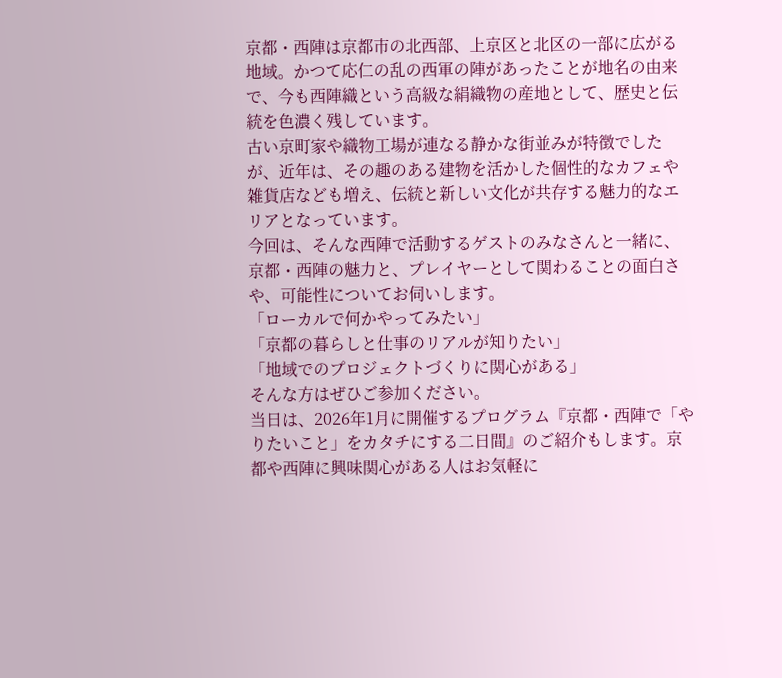京都・西陣は京都市の北西部、上京区と北区の一部に広がる地域。かつて応仁の乱の西軍の陣があったことが地名の由来で、今も西陣織という高級な絹織物の産地として、歴史と伝統を色濃く残しています。
古い京町家や織物工場が連なる静かな街並みが特徴でしたが、近年は、その趣のある建物を活かした個性的なカフェや雑貨店なども増え、伝統と新しい文化が共存する魅力的なエリアとなっています。
今回は、そんな西陣で活動するゲストのみなさんと一緒に、京都・西陣の魅力と、プレイヤーとして関わることの面白さや、可能性についてお伺いします。
「ローカルで何かやってみたい」
「京都の暮らしと仕事のリアルが知りたい」
「地域でのプロジェクトづくりに関心がある」
そんな方はぜひご参加ください。
当日は、2026年1月に開催するプログラム『京都・西陣で「やりたいこと」をカタチにする二日間』のご紹介もします。京都や西陣に興味関心がある人はお気軽に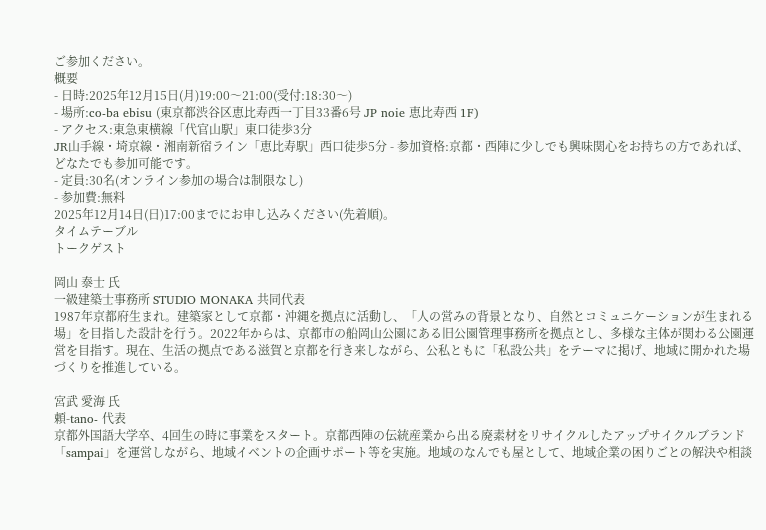ご参加ください。
概要
- 日時:2025年12月15日(月)19:00〜21:00(受付:18:30〜)
- 場所:co-ba ebisu (東京都渋谷区恵比寿西一丁目33番6号 JP noie 恵比寿西 1F)
- アクセス:東急東横線「代官山駅」東口徒歩3分
JR山手線・埼京線・湘南新宿ライン「恵比寿駅」西口徒歩5分 - 参加資格:京都・西陣に少しでも興味関心をお持ちの方であれば、どなたでも参加可能です。
- 定員:30名(オンライン参加の場合は制限なし)
- 参加費:無料
2025年12月14日(日)17:00までにお申し込みください(先着順)。
タイムテーブル
トークゲスト

岡山 泰士 氏
一級建築士事務所 STUDIO MONAKA 共同代表
1987年京都府生まれ。建築家として京都・沖縄を拠点に活動し、「人の営みの背景となり、自然とコミュニケーションが生まれる場」を目指した設計を行う。2022年からは、京都市の船岡山公園にある旧公園管理事務所を拠点とし、多様な主体が関わる公園運営を目指す。現在、生活の拠点である滋賀と京都を行き来しながら、公私ともに「私設公共」をテーマに掲げ、地域に開かれた場づくりを推進している。

宮武 愛海 氏
頼-tano- 代表
京都外国語大学卒、4回生の時に事業をスタート。京都西陣の伝統産業から出る廃素材をリサイクルしたアップサイクルブランド「sampai」を運営しながら、地域イベントの企画サポート等を実施。地域のなんでも屋として、地域企業の困りごとの解決や相談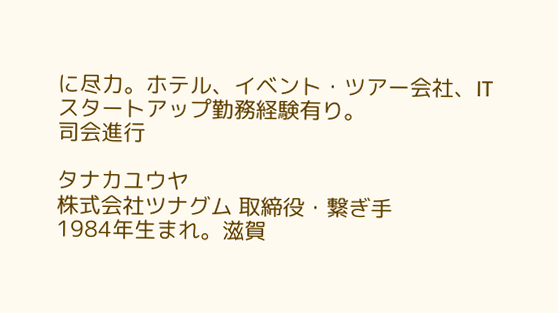に尽力。ホテル、イベント・ツアー会社、ITスタートアップ勤務経験有り。
司会進行

タナカユウヤ
株式会社ツナグム 取締役・繋ぎ手
1984年生まれ。滋賀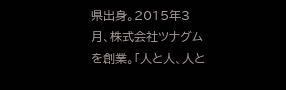県出身。2015年3月、株式会社ツナグムを創業。「人と人、人と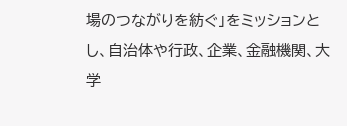場のつながりを紡ぐ」をミッションとし、自治体や行政、企業、金融機関、大学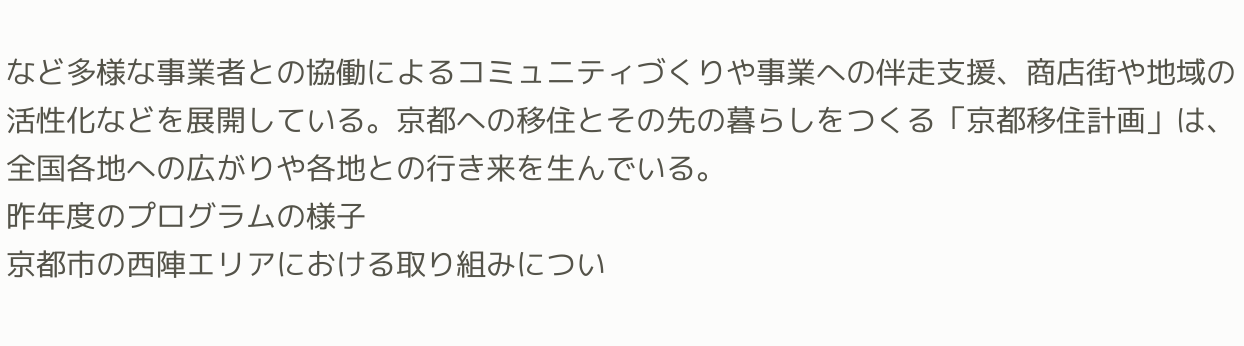など多様な事業者との協働によるコミュニティづくりや事業への伴走支援、商店街や地域の活性化などを展開している。京都への移住とその先の暮らしをつくる「京都移住計画」は、全国各地への広がりや各地との行き来を生んでいる。
昨年度のプログラムの様子
京都市の西陣エリアにおける取り組みについ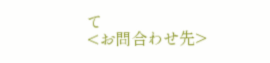て
<お問合わせ先>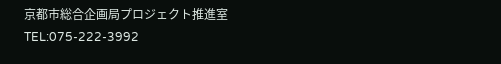京都市総合企画局プロジェクト推進室
TEL:075-222-3992